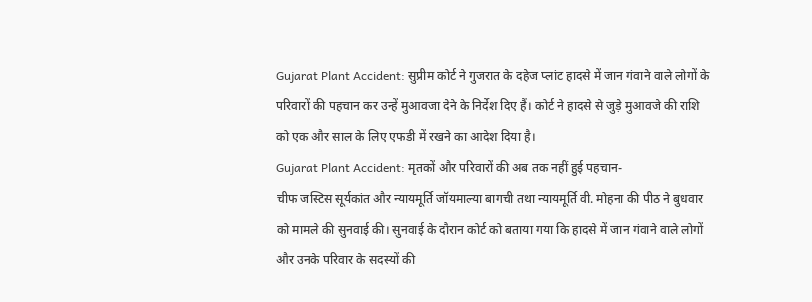Gujarat Plant Accident: सुप्रीम कोर्ट ने गुजरात के दहेज प्लांट हादसे में जान गंवाने वाले लोगों के परिवारों की पहचान कर उन्हें मुआवजा देने के निर्देश दिए हैं। कोर्ट ने हादसे से जुड़े मुआवजे की राशि को एक और साल के लिए एफडी में रखने का आदेश दिया है।
Gujarat Plant Accident: मृतकों और परिवारों की अब तक नहीं हुई पहचान-
चीफ जस्टिस सूर्यकांत और न्यायमूर्ति जॉयमाल्या बागची तथा न्यायमूर्ति वी. मोहना की पीठ ने बुधवार को मामले की सुनवाई की। सुनवाई के दौरान कोर्ट को बताया गया कि हादसे में जान गंवाने वाले लोगों और उनके परिवार के सदस्यों की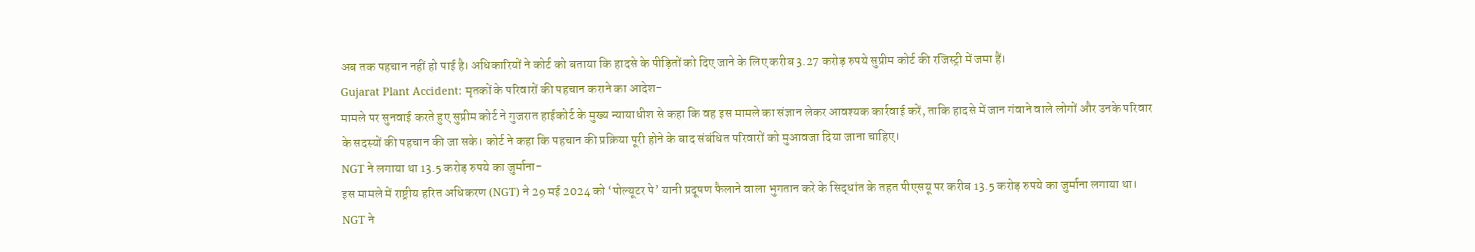अब तक पहचान नहीं हो पाई है। अधिकारियों ने कोर्ट को बताया कि हादसे के पीड़ितों को दिए जाने के लिए करीब 3.27 करोड़ रुपये सुप्रीम कोर्ट की रजिस्ट्री में जमा हैं।
Gujarat Plant Accident: मृतकों के परिवारों की पहचान कराने का आदेश-
मामले पर सुनवाई करते हुए सुप्रीम कोर्ट ने गुजरात हाईकोर्ट के मुख्य न्यायाधीश से कहा कि वह इस मामले का संज्ञान लेकर आवश्यक कार्रवाई करें, ताकि हादसे में जान गंवाने वाले लोगों और उनके परिवार के सदस्यों की पहचान की जा सके। कोर्ट ने कहा कि पहचान की प्रक्रिया पूरी होने के बाद संबंधित परिवारों को मुआवजा दिया जाना चाहिए।
NGT ने लगाया था 13.5 करोड़ रुपये का जुर्माना-
इस मामले में राष्ट्रीय हरित अधिकरण (NGT) ने 29 मई 2024 को ‘पोल्यूटर पे’ यानी प्रदूषण फैलाने वाला भुगतान करे के सिद्धांत के तहत पीएसयू पर करीब 13.5 करोड़ रुपये का जुर्माना लगाया था। NGT ने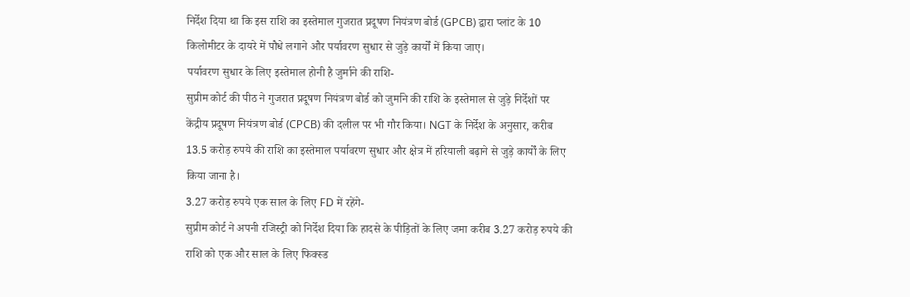निर्देश दिया था कि इस राशि का इस्तेमाल गुजरात प्रदूषण नियंत्रण बोर्ड (GPCB) द्वारा प्लांट के 10 किलोमीटर के दायरे में पौधे लगाने और पर्यावरण सुधार से जुड़े कार्यों में किया जाए।
पर्यावरण सुधार के लिए इस्तेमाल होनी है जुर्माने की राशि-
सुप्रीम कोर्ट की पीठ ने गुजरात प्रदूषण नियंत्रण बोर्ड को जुर्माने की राशि के इस्तेमाल से जुड़े निर्देशों पर केंद्रीय प्रदूषण नियंत्रण बोर्ड (CPCB) की दलील पर भी गौर किया। NGT के निर्देश के अनुसार, करीब 13.5 करोड़ रुपये की राशि का इस्तेमाल पर्यावरण सुधार और क्षेत्र में हरियाली बढ़ाने से जुड़े कार्यों के लिए किया जाना है।
3.27 करोड़ रुपये एक साल के लिए FD में रहेंगे-
सुप्रीम कोर्ट ने अपनी रजिस्ट्री को निर्देश दिया कि हादसे के पीड़ितों के लिए जमा करीब 3.27 करोड़ रुपये की राशि को एक और साल के लिए फिक्स्ड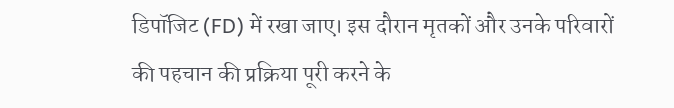डिपॉजिट (FD) में रखा जाए। इस दौरान मृतकों और उनके परिवारों की पहचान की प्रक्रिया पूरी करने के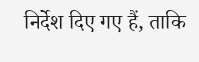निर्देश दिए गए हैं, ताकि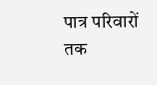पात्र परिवारों तक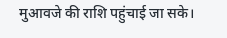मुआवजे की राशि पहुंचाई जा सके।